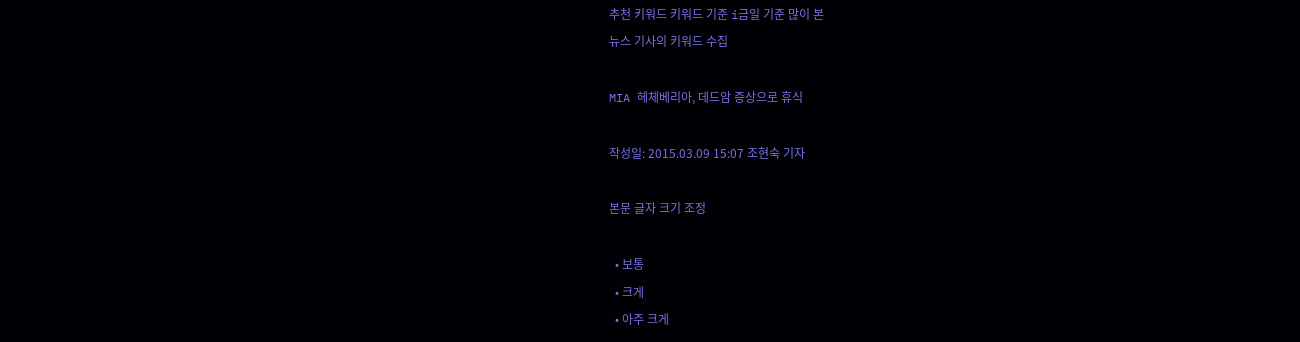추천 키워드 키워드 기준 i금일 기준 많이 본
뉴스 기사의 키워드 수집

MIA 헤체베리아, 데드암 증상으로 휴식

작성일: 2015.03.09 15:07 조현숙 기자

본문 글자 크기 조정

  • 보통
  • 크게
  • 아주 크게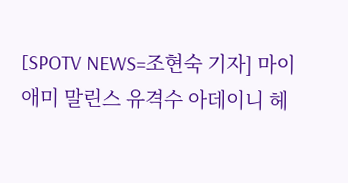[SPOTV NEWS=조현숙 기자] 마이애미 말린스 유격수 아데이니 헤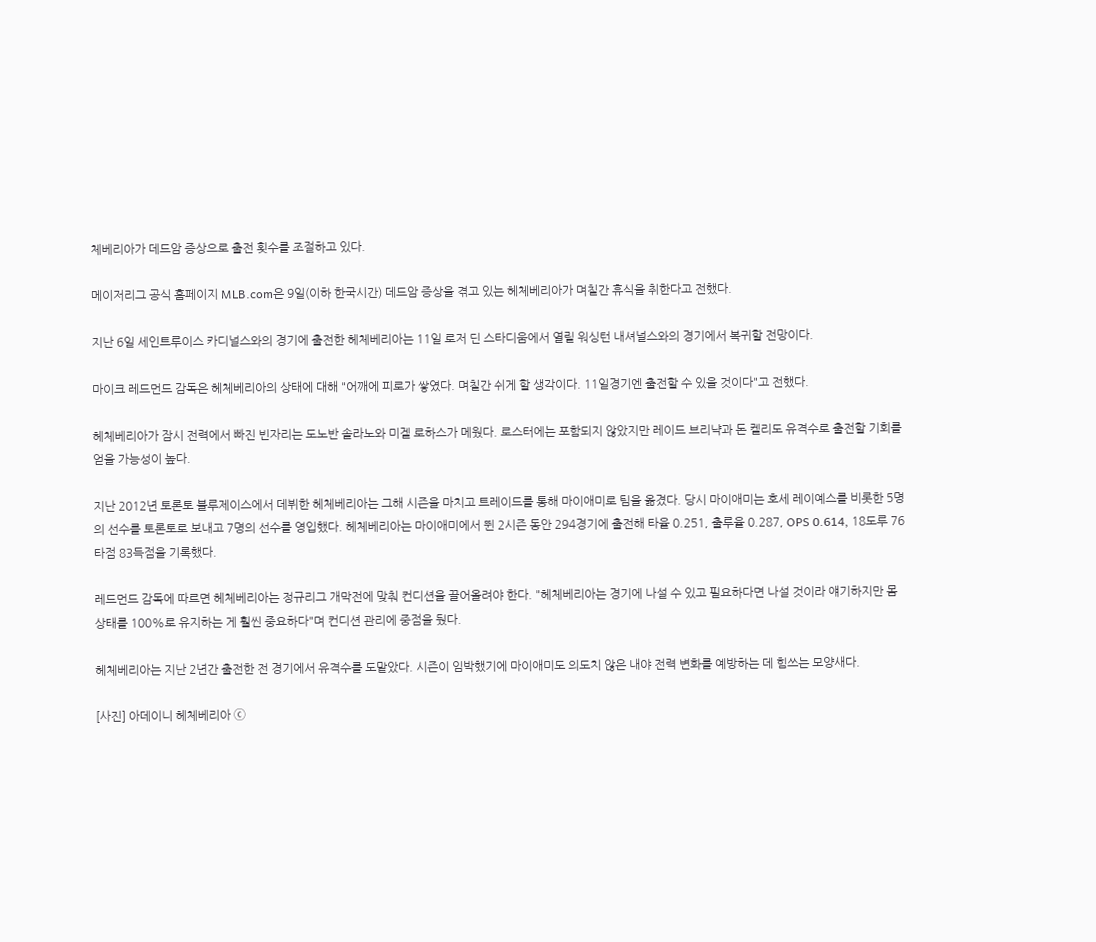체베리아가 데드암 증상으로 출전 횟수를 조절하고 있다.

메이저리그 공식 홈페이지 MLB.com은 9일(이하 한국시간) 데드암 증상을 겪고 있는 헤체베리아가 며칠간 휴식을 취한다고 전했다.

지난 6일 세인트루이스 카디널스와의 경기에 출전한 헤체베리아는 11일 로저 딘 스타디움에서 열릴 워싱턴 내셔널스와의 경기에서 복귀할 전망이다.

마이크 레드먼드 감독은 헤체베리아의 상태에 대해 "어깨에 피로가 쌓였다. 며칠간 쉬게 할 생각이다. 11일경기엔 출전할 수 있을 것이다"고 전했다.

헤체베리아가 잠시 전력에서 빠진 빈자리는 도노반 솔라노와 미겔 로하스가 메웠다. 로스터에는 포함되지 않았지만 레이드 브리냑과 돈 켈리도 유격수로 출전할 기회를 얻을 가능성이 높다.

지난 2012년 토론토 블루제이스에서 데뷔한 헤체베리아는 그해 시즌을 마치고 트레이드를 통해 마이애미로 팀을 옮겼다. 당시 마이애미는 호세 레이예스를 비롯한 5명의 선수를 토론토로 보내고 7명의 선수를 영입했다. 헤체베리아는 마이애미에서 뛴 2시즌 동안 294경기에 출전해 타율 0.251, 출루율 0.287, OPS 0.614, 18도루 76타점 83득점을 기록했다.

레드먼드 감독에 따르면 헤체베리아는 정규리그 개막전에 맞춰 컨디션을 끌어올려야 한다. "헤체베리아는 경기에 나설 수 있고 필요하다면 나설 것이라 얘기하지만 몸 상태를 100%로 유지하는 게 훨씬 중요하다"며 컨디션 관리에 중점을 뒀다.

헤체베리아는 지난 2년간 출전한 전 경기에서 유격수를 도맡았다. 시즌이 임박했기에 마이애미도 의도치 않은 내야 전력 변화를 예방하는 데 힘쓰는 모양새다.

[사진] 아데이니 헤체베리아 ⓒ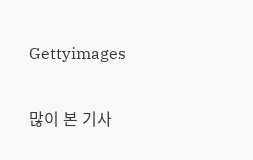Gettyimages

많이 본 기사